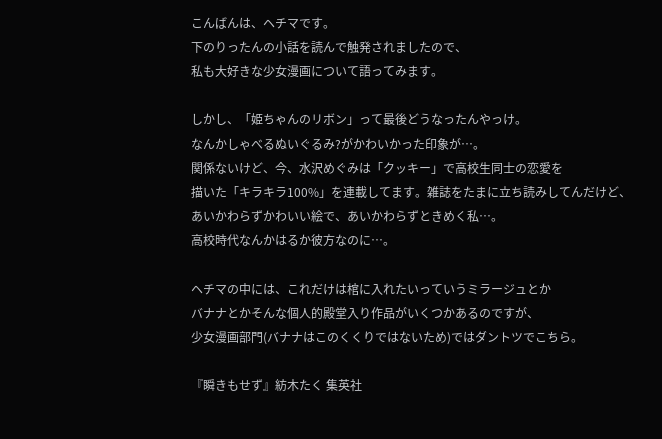こんばんは、ヘチマです。
下のりったんの小話を読んで触発されましたので、
私も大好きな少女漫画について語ってみます。

しかし、「姫ちゃんのリボン」って最後どうなったんやっけ。
なんかしゃべるぬいぐるみ?がかわいかった印象が…。
関係ないけど、今、水沢めぐみは「クッキー」で高校生同士の恋愛を
描いた「キラキラ100%」を連載してます。雑誌をたまに立ち読みしてんだけど、
あいかわらずかわいい絵で、あいかわらずときめく私…。
高校時代なんかはるか彼方なのに…。

ヘチマの中には、これだけは棺に入れたいっていうミラージュとか
バナナとかそんな個人的殿堂入り作品がいくつかあるのですが、
少女漫画部門(バナナはこのくくりではないため)ではダントツでこちら。

『瞬きもせず』紡木たく 集英社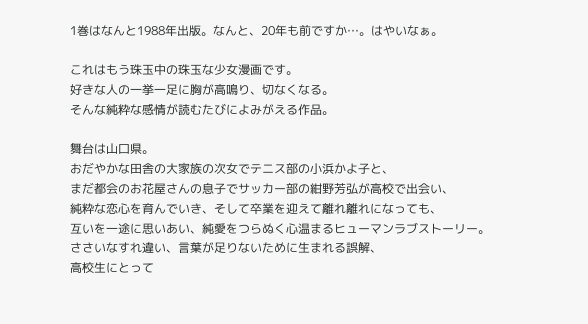1巻はなんと1988年出版。なんと、20年も前ですか…。はやいなぁ。

これはもう珠玉中の珠玉な少女漫画です。
好きな人の一挙一足に胸が高鳴り、切なくなる。
そんな純粋な感情が読むたびによみがえる作品。

舞台は山口県。
おだやかな田舎の大家族の次女でテニス部の小浜かよ子と、
まだ都会のお花屋さんの息子でサッカー部の紺野芳弘が高校で出会い、
純粋な恋心を育んでいき、そして卒業を迎えて離れ離れになっても、
互いを一途に思いあい、純愛をつらぬく心温まるヒューマンラブストーリー。
ささいなすれ違い、言葉が足りないために生まれる誤解、
高校生にとって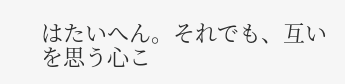はたいへん。それでも、互いを思う心こ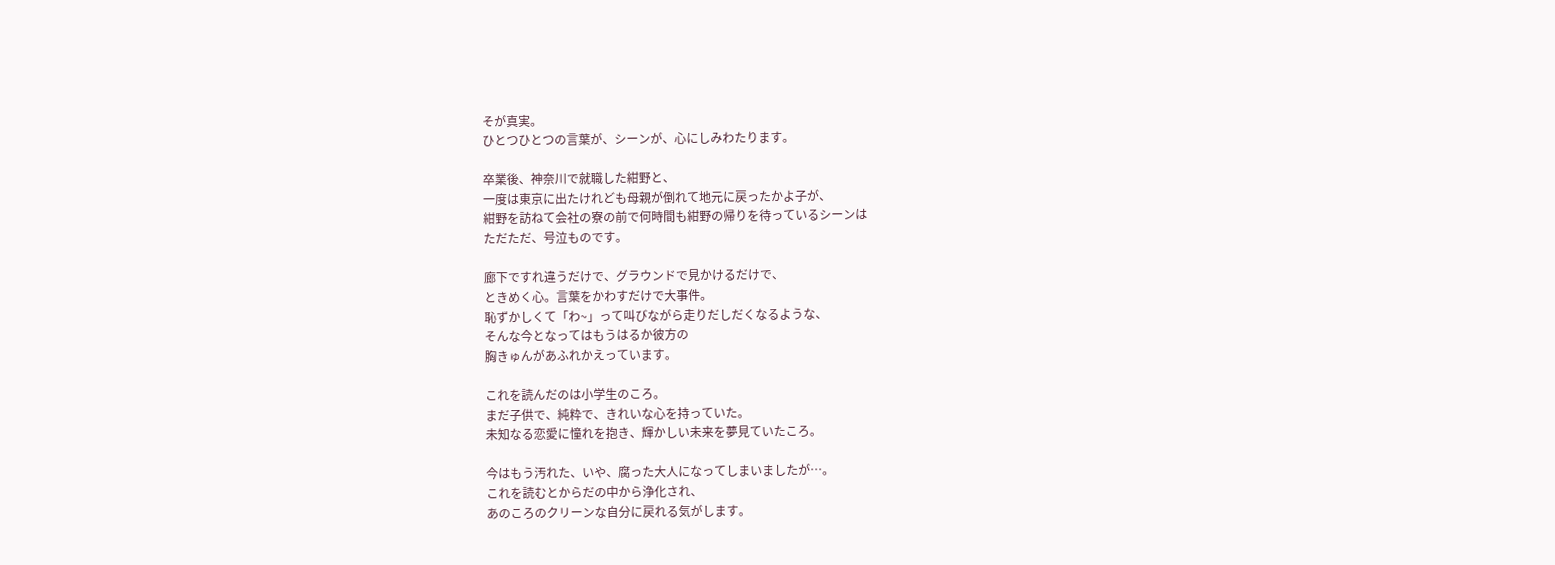そが真実。
ひとつひとつの言葉が、シーンが、心にしみわたります。

卒業後、神奈川で就職した紺野と、
一度は東京に出たけれども母親が倒れて地元に戻ったかよ子が、
紺野を訪ねて会社の寮の前で何時間も紺野の帰りを待っているシーンは
ただただ、号泣ものです。

廊下ですれ違うだけで、グラウンドで見かけるだけで、
ときめく心。言葉をかわすだけで大事件。
恥ずかしくて「わ~」って叫びながら走りだしだくなるような、
そんな今となってはもうはるか彼方の
胸きゅんがあふれかえっています。

これを読んだのは小学生のころ。
まだ子供で、純粋で、きれいな心を持っていた。
未知なる恋愛に憧れを抱き、輝かしい未来を夢見ていたころ。

今はもう汚れた、いや、腐った大人になってしまいましたが…。
これを読むとからだの中から浄化され、
あのころのクリーンな自分に戻れる気がします。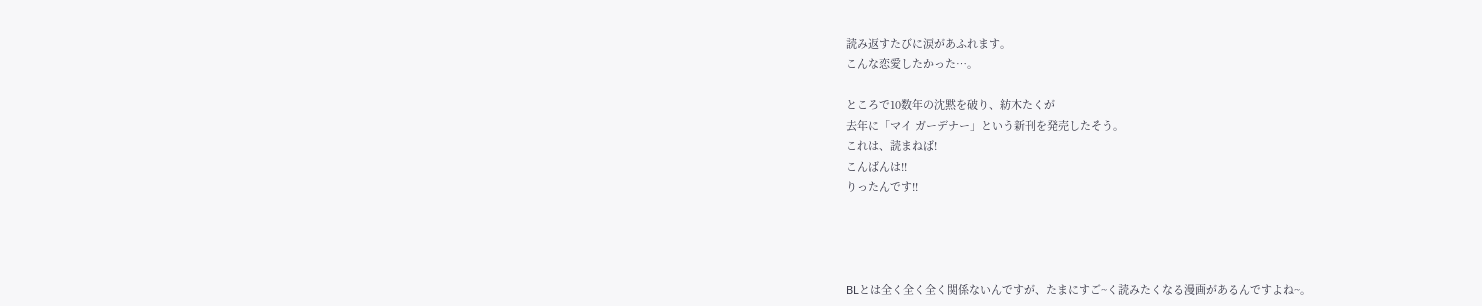読み返すたびに涙があふれます。
こんな恋愛したかった…。

ところで10数年の沈黙を破り、紡木たくが
去年に「マイ ガーデナー」という新刊を発売したそう。
これは、読まねば!
こんばんは!!
りったんです!!




BLとは全く全く全く関係ないんですが、たまにすご~く読みたくなる漫画があるんですよね~。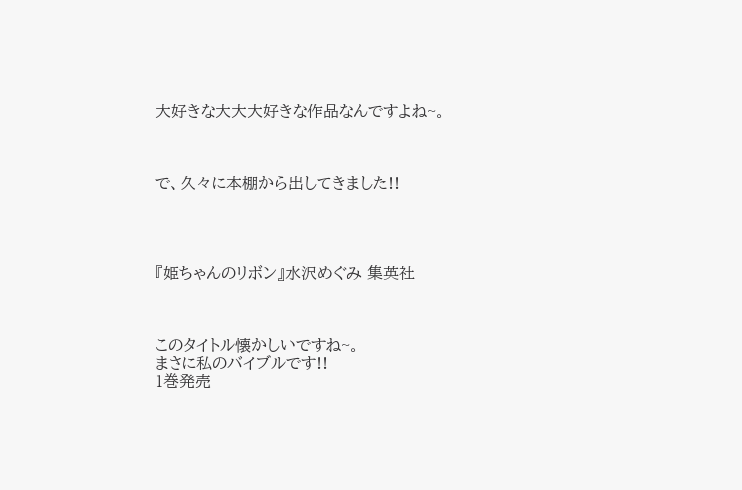大好きな大大大好きな作品なんですよね~。



で、久々に本棚から出してきました!!




『姫ちゃんのリボン』水沢めぐみ 集英社



このタイトル懐かしいですね~。
まさに私のバイブルです!!
1巻発売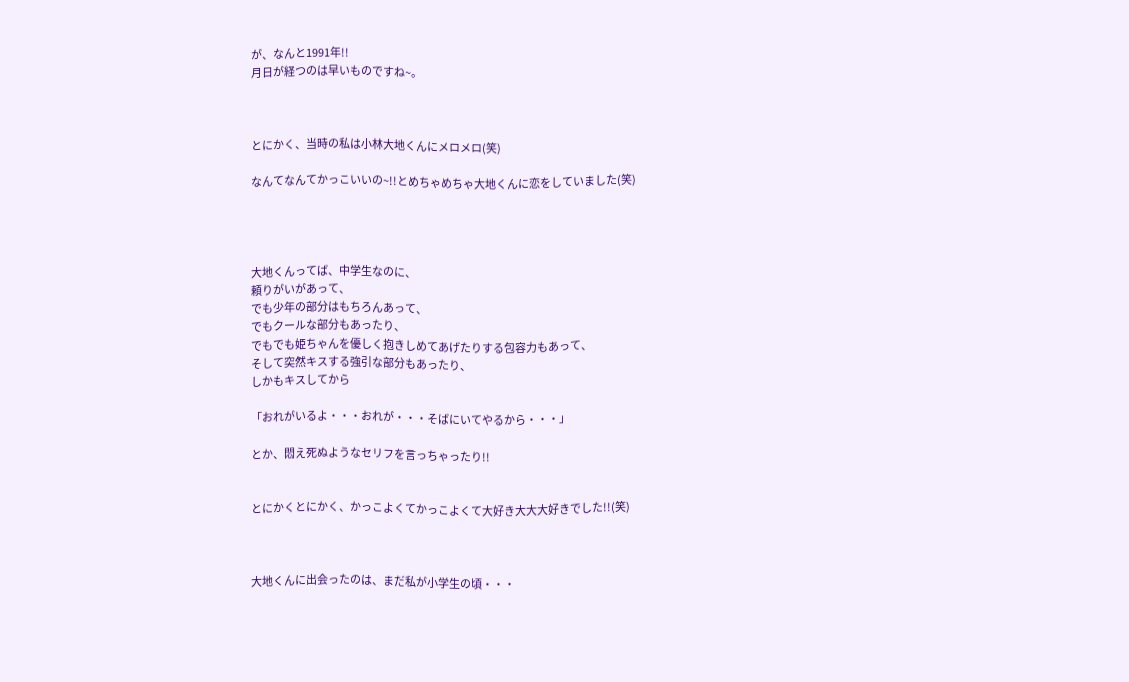が、なんと1991年!!
月日が経つのは早いものですね~。



とにかく、当時の私は小林大地くんにメロメロ(笑)

なんてなんてかっこいいの~!!とめちゃめちゃ大地くんに恋をしていました(笑)




大地くんってば、中学生なのに、
頼りがいがあって、
でも少年の部分はもちろんあって、
でもクールな部分もあったり、
でもでも姫ちゃんを優しく抱きしめてあげたりする包容力もあって、
そして突然キスする強引な部分もあったり、
しかもキスしてから

「おれがいるよ・・・おれが・・・そばにいてやるから・・・」

とか、悶え死ぬようなセリフを言っちゃったり!!


とにかくとにかく、かっこよくてかっこよくて大好き大大大好きでした!!(笑)



大地くんに出会ったのは、まだ私が小学生の頃・・・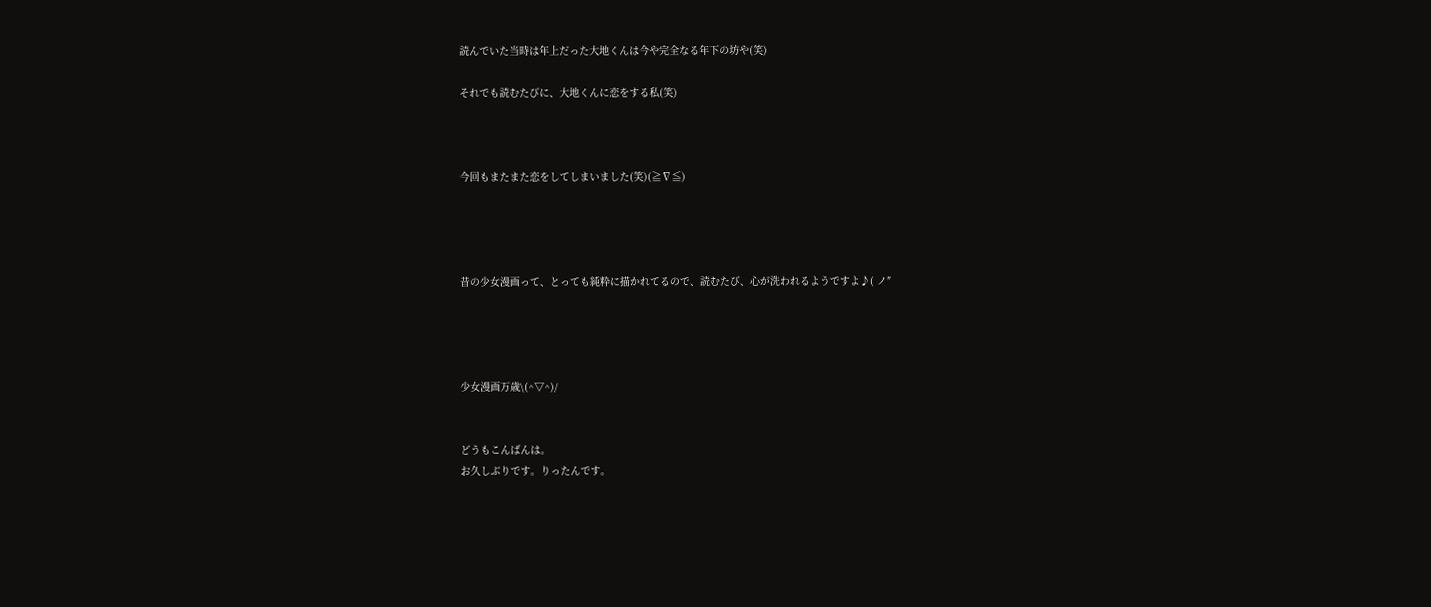読んでいた当時は年上だった大地くんは今や完全なる年下の坊や(笑)

それでも読むたびに、大地くんに恋をする私(笑)



今回もまたまた恋をしてしまいました(笑)(≧∇≦)




昔の少女漫画って、とっても純粋に描かれてるので、読むたび、心が洗われるようですよ♪( ノ″




少女漫画万歳\(^▽^)/


どうもこんばんは。
お久しぶりです。りったんです。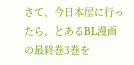さて、今日本屋に行ったら、とあるBL漫画の最終巻3巻を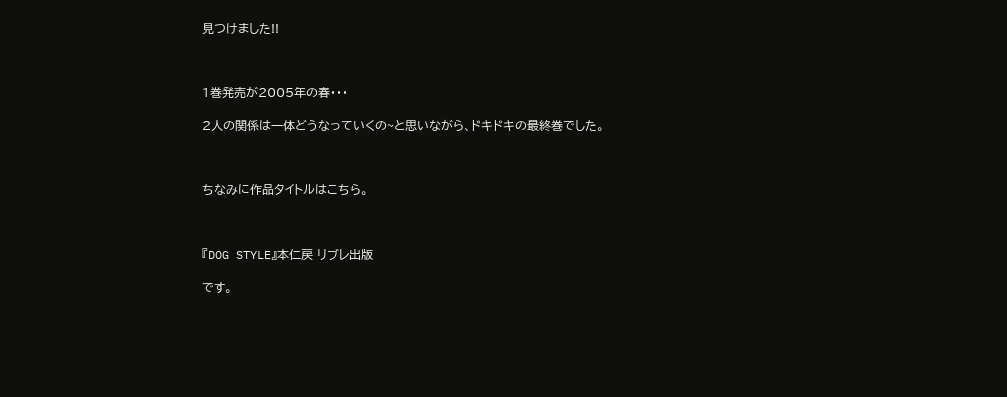見つけました!!



1巻発売が2005年の春・・・

2人の関係は一体どうなっていくの~と思いながら、ドキドキの最終巻でした。



ちなみに作品タイトルはこちら。



『DOG STYLE』本仁戻 リブレ出版

です。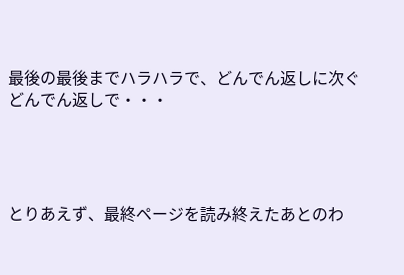最後の最後までハラハラで、どんでん返しに次ぐどんでん返しで・・・




とりあえず、最終ページを読み終えたあとのわ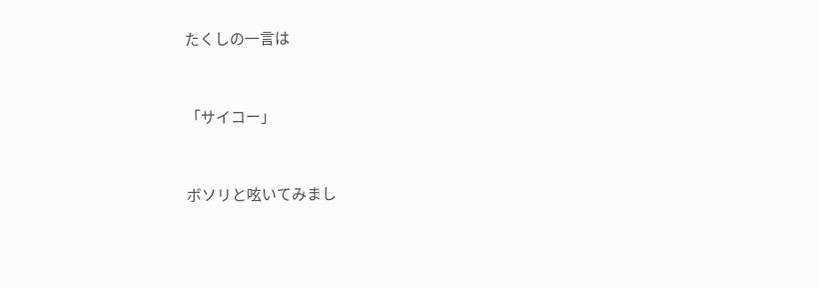たくしの一言は


「サイコー」


ボソリと呟いてみまし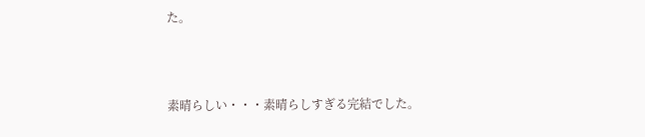た。



素晴らしい・・・素晴らしすぎる完結でした。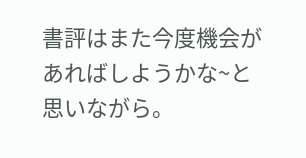書評はまた今度機会があればしようかな~と思いながら。